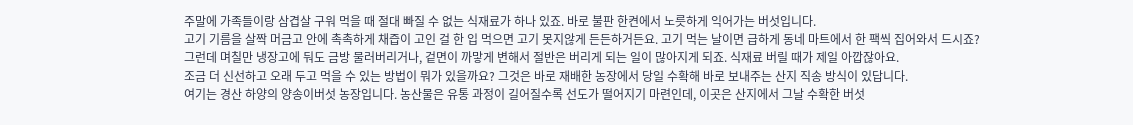주말에 가족들이랑 삼겹살 구워 먹을 때 절대 빠질 수 없는 식재료가 하나 있죠. 바로 불판 한켠에서 노릇하게 익어가는 버섯입니다.
고기 기름을 살짝 머금고 안에 촉촉하게 채즙이 고인 걸 한 입 먹으면 고기 못지않게 든든하거든요. 고기 먹는 날이면 급하게 동네 마트에서 한 팩씩 집어와서 드시죠?
그런데 며칠만 냉장고에 둬도 금방 물러버리거나, 겉면이 까맣게 변해서 절반은 버리게 되는 일이 많아지게 되죠. 식재료 버릴 때가 제일 아깝잖아요.
조금 더 신선하고 오래 두고 먹을 수 있는 방법이 뭐가 있을까요? 그것은 바로 재배한 농장에서 당일 수확해 바로 보내주는 산지 직송 방식이 있답니다.
여기는 경산 하양의 양송이버섯 농장입니다. 농산물은 유통 과정이 길어질수록 선도가 떨어지기 마련인데, 이곳은 산지에서 그날 수확한 버섯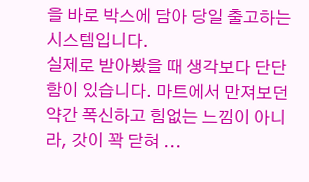을 바로 박스에 담아 당일 출고하는 시스템입니다.
실제로 받아봤을 때 생각보다 단단함이 있습니다. 마트에서 만져보던 약간 폭신하고 힘없는 느낌이 아니라, 갓이 꽉 닫혀 ...